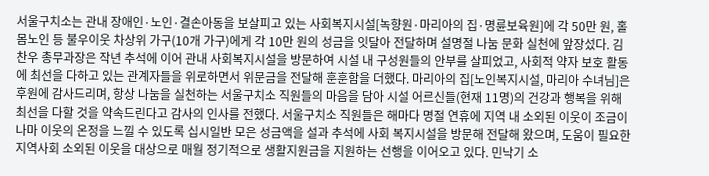서울구치소는 관내 장애인·노인·결손아동을 보살피고 있는 사회복지시설[녹향원·마리아의 집·명륜보육원]에 각 50만 원, 홀몸노인 등 불우이웃 차상위 가구(10개 가구)에게 각 10만 원의 성금을 잇달아 전달하며 설명절 나눔 문화 실천에 앞장섰다. 김찬우 총무과장은 작년 추석에 이어 관내 사회복지시설을 방문하여 시설 내 구성원들의 안부를 살피었고, 사회적 약자 보호 활동에 최선을 다하고 있는 관계자들을 위로하면서 위문금을 전달해 훈훈함을 더했다. 마리아의 집[노인복지시설, 마리아 수녀님]은 후원에 감사드리며, 항상 나눔을 실천하는 서울구치소 직원들의 마음을 담아 시설 어르신들(현재 11명)의 건강과 행복을 위해 최선을 다할 것을 약속드린다고 감사의 인사를 전했다. 서울구치소 직원들은 해마다 명절 연휴에 지역 내 소외된 이웃이 조금이나마 이웃의 온정을 느낄 수 있도록 십시일반 모은 성금액을 설과 추석에 사회 복지시설을 방문해 전달해 왔으며, 도움이 필요한 지역사회 소외된 이웃을 대상으로 매월 정기적으로 생활지원금을 지원하는 선행을 이어오고 있다. 민낙기 소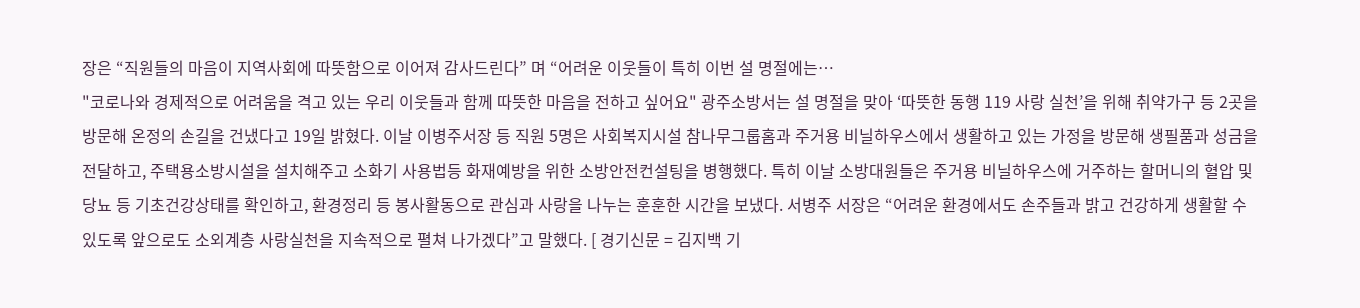장은 “직원들의 마음이 지역사회에 따뜻함으로 이어져 감사드린다” 며 “어려운 이웃들이 특히 이번 설 명절에는…
"코로나와 경제적으로 어려움을 격고 있는 우리 이웃들과 함께 따뜻한 마음을 전하고 싶어요" 광주소방서는 설 명절을 맞아 ‘따뜻한 동행 119 사랑 실천’을 위해 취약가구 등 2곳을 방문해 온정의 손길을 건냈다고 19일 밝혔다. 이날 이병주서장 등 직원 5명은 사회복지시설 참나무그룹홈과 주거용 비닐하우스에서 생활하고 있는 가정을 방문해 생필품과 성금을 전달하고, 주택용소방시설을 설치해주고 소화기 사용법등 화재예방을 위한 소방안전컨설팅을 병행했다. 특히 이날 소방대원들은 주거용 비닐하우스에 거주하는 할머니의 혈압 및 당뇨 등 기초건강상태를 확인하고, 환경정리 등 봉사활동으로 관심과 사랑을 나누는 훈훈한 시간을 보냈다. 서병주 서장은 “어려운 환경에서도 손주들과 밝고 건강하게 생활할 수 있도록 앞으로도 소외계층 사랑실천을 지속적으로 펼쳐 나가겠다”고 말했다. [ 경기신문 = 김지백 기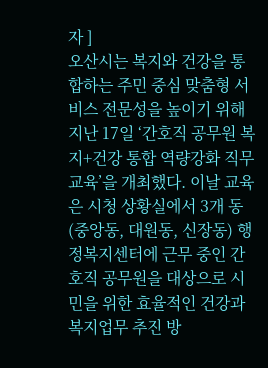자 ]
오산시는 복지와 건강을 통합하는 주민 중심 맞춤형 서비스 전문성을 높이기 위해 지난 17일 ‘간호직 공무원 복지+건강 통합 역량강화 직무교육’을 개최했다. 이날 교육은 시청 상황실에서 3개 동(중앙동, 대원동, 신장동) 행정복지센터에 근무 중인 간호직 공무원을 대상으로 시민을 위한 효율적인 건강과 복지업무 추진 방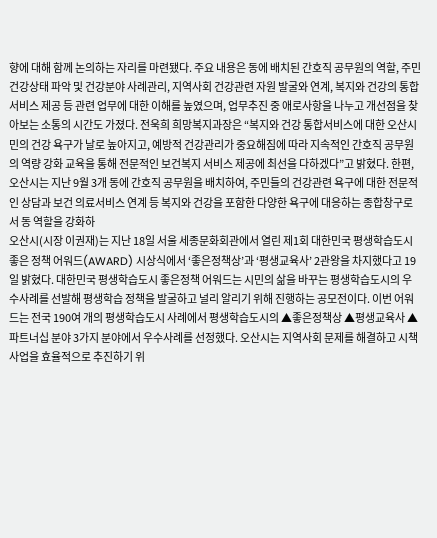향에 대해 함께 논의하는 자리를 마련됐다. 주요 내용은 동에 배치된 간호직 공무원의 역할, 주민 건강상태 파악 및 건강분야 사례관리, 지역사회 건강관련 자원 발굴와 연계, 복지와 건강의 통합서비스 제공 등 관련 업무에 대한 이해를 높였으며, 업무추진 중 애로사항을 나누고 개선점을 찾아보는 소통의 시간도 가졌다. 전욱희 희망복지과장은 “복지와 건강 통합서비스에 대한 오산시민의 건강 욕구가 날로 높아지고, 예방적 건강관리가 중요해짐에 따라 지속적인 간호직 공무원의 역량 강화 교육을 통해 전문적인 보건복지 서비스 제공에 최선을 다하겠다”고 밝혔다. 한편, 오산시는 지난 9월 3개 동에 간호직 공무원을 배치하여, 주민들의 건강관련 욕구에 대한 전문적인 상담과 보건 의료서비스 연계 등 복지와 건강을 포함한 다양한 욕구에 대응하는 종합창구로서 동 역할을 강화하
오산시(시장 이권재)는 지난 18일 서울 세종문화회관에서 열린 제1회 대한민국 평생학습도시 좋은 정책 어워드(AWARD) 시상식에서 ‘좋은정책상’과 ‘평생교육사’ 2관왕을 차지했다고 19일 밝혔다. 대한민국 평생학습도시 좋은정책 어워드는 시민의 삶을 바꾸는 평생학습도시의 우수사례를 선발해 평생학습 정책을 발굴하고 널리 알리기 위해 진행하는 공모전이다. 이번 어워드는 전국 190여 개의 평생학습도시 사례에서 평생학습도시의 ▲좋은정책상 ▲평생교육사 ▲파트너십 분야 3가지 분야에서 우수사례를 선정했다. 오산시는 지역사회 문제를 해결하고 시책 사업을 효율적으로 추진하기 위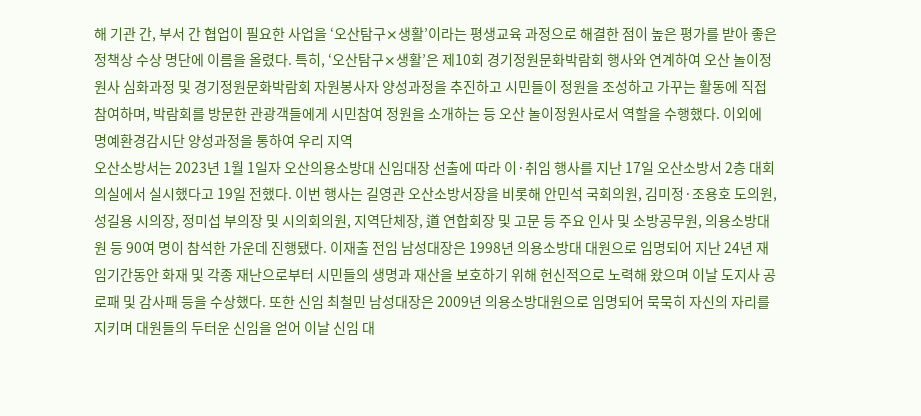해 기관 간, 부서 간 협업이 필요한 사업을 ‘오산탐구⨯생활’이라는 평생교육 과정으로 해결한 점이 높은 평가를 받아 좋은 정책상 수상 명단에 이름을 올렸다. 특히, ‘오산탐구⨯생활’은 제10회 경기정원문화박람회 행사와 연계하여 오산 놀이정원사 심화과정 및 경기정원문화박람회 자원봉사자 양성과정을 추진하고 시민들이 정원을 조성하고 가꾸는 활동에 직접 참여하며, 박람회를 방문한 관광객들에게 시민참여 정원을 소개하는 등 오산 놀이정원사로서 역할을 수행했다. 이외에 명예환경감시단 양성과정을 통하여 우리 지역
오산소방서는 2023년 1월 1일자 오산의용소방대 신임대장 선출에 따라 이·취임 행사를 지난 17일 오산소방서 2층 대회의실에서 실시했다고 19일 전했다. 이번 행사는 길영관 오산소방서장을 비롯해 안민석 국회의원, 김미정·조용호 도의원, 성길용 시의장, 정미섭 부의장 및 시의회의원, 지역단체장, 道 연합회장 및 고문 등 주요 인사 및 소방공무원, 의용소방대원 등 90여 명이 참석한 가운데 진행됐다. 이재출 전임 남성대장은 1998년 의용소방대 대원으로 임명되어 지난 24년 재임기간동안 화재 및 각종 재난으로부터 시민들의 생명과 재산을 보호하기 위해 헌신적으로 노력해 왔으며 이날 도지사 공로패 및 감사패 등을 수상했다. 또한 신임 최철민 남성대장은 2009년 의용소방대원으로 임명되어 묵묵히 자신의 자리를 지키며 대원들의 두터운 신임을 얻어 이날 신임 대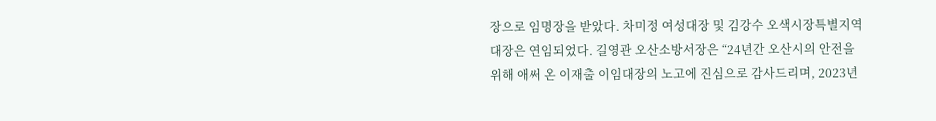장으로 임명장을 받았다. 차미정 여성대장 및 김강수 오색시장특별지역대장은 연임되었다. 길영관 오산소방서장은 “24년간 오산시의 안전을 위해 애써 온 이재출 이임대장의 노고에 진심으로 감사드리며, 2023년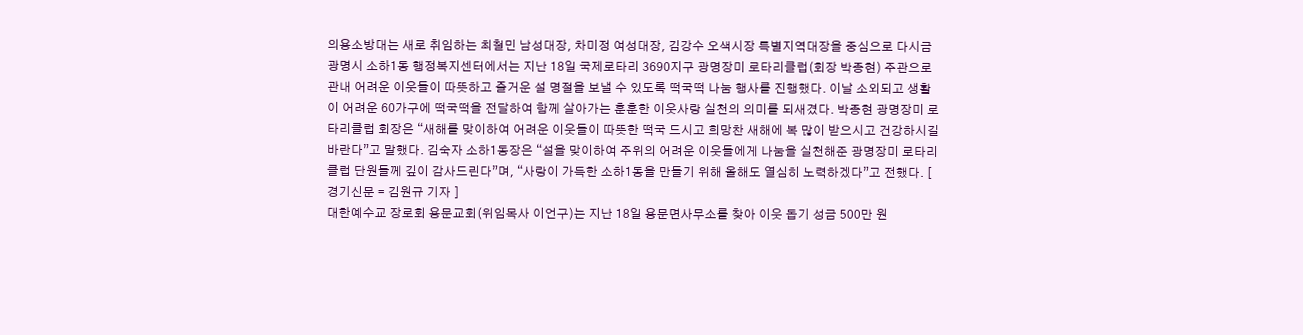의용소방대는 새로 취임하는 최철민 남성대장, 차미정 여성대장, 김강수 오색시장 특별지역대장을 중심으로 다시금
광명시 소하1동 행정복지센터에서는 지난 18일 국제로타리 3690지구 광명장미 로타리클럽(회장 박종현) 주관으로 관내 어려운 이웃들이 따뜻하고 즐거운 설 명절을 보낼 수 있도록 떡국떡 나눔 행사를 진행했다. 이날 소외되고 생활이 어려운 60가구에 떡국떡을 전달하여 함께 살아가는 훈훈한 이웃사랑 실천의 의미를 되새겼다. 박종현 광명장미 로타리클럽 회장은 “새해를 맞이하여 어려운 이웃들이 따뜻한 떡국 드시고 희망찬 새해에 복 많이 받으시고 건강하시길 바란다”고 말했다. 김숙자 소하1동장은 “설을 맞이하여 주위의 어려운 이웃들에게 나눔을 실천해준 광명장미 로타리클럽 단원들께 깊이 감사드린다”며, “사랑이 가득한 소하1동을 만들기 위해 올해도 열심히 노력하겠다”고 전했다. [ 경기신문 = 김원규 기자 ]
대한예수교 장로회 용문교회(위임목사 이언구)는 지난 18일 용문면사무소를 찾아 이웃 돕기 성금 500만 원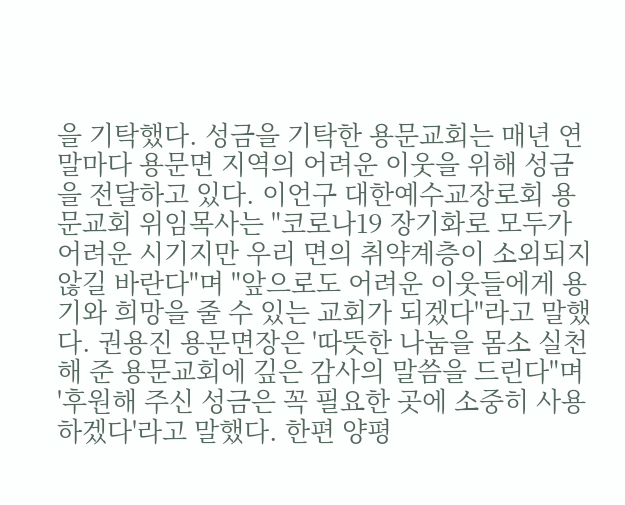을 기탁했다. 성금을 기탁한 용문교회는 매년 연말마다 용문면 지역의 어려운 이웃을 위해 성금을 전달하고 있다. 이언구 대한예수교장로회 용문교회 위임목사는 "코로나19 장기화로 모두가 어려운 시기지만 우리 면의 취약계층이 소외되지 않길 바란다"며 "앞으로도 어려운 이웃들에게 용기와 희망을 줄 수 있는 교회가 되겠다"라고 말했다. 권용진 용문면장은 '따뜻한 나눔을 몸소 실천해 준 용문교회에 깊은 감사의 말씀을 드린다"며 '후원해 주신 성금은 꼭 필요한 곳에 소중히 사용하겠다'라고 말했다. 한편 양평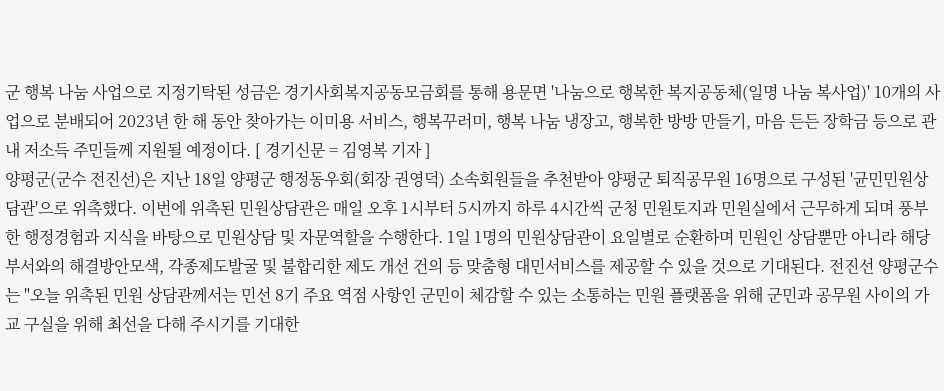군 행복 나눔 사업으로 지정기탁된 성금은 경기사회복지공동모금회를 통해 용문면 '나눔으로 행복한 복지공동체(일명 나눔 복사업)' 10개의 사업으로 분배되어 2023년 한 해 동안 찾아가는 이미용 서비스, 행복꾸러미, 행복 나눔 냉장고, 행복한 방방 만들기, 마음 든든 장학금 등으로 관내 저소득 주민들께 지원될 예정이다. [ 경기신문 = 김영복 기자 ]
양평군(군수 전진선)은 지난 18일 양평군 행정동우회(회장 권영덕) 소속회원들을 추천받아 양평군 퇴직공무원 16명으로 구성된 '균민민원상담관'으로 위촉했다. 이번에 위촉된 민원상담관은 매일 오후 1시부터 5시까지 하루 4시간씩 군청 민원토지과 민원실에서 근무하게 되며 풍부한 행정경험과 지식을 바탕으로 민원상담 및 자문역할을 수행한다. 1일 1명의 민원상담관이 요일별로 순환하며 민원인 상담뿐만 아니라 해당부서와의 해결방안모색, 각종제도발굴 및 불합리한 제도 개선 건의 등 맞춤형 대민서비스를 제공할 수 있을 것으로 기대된다. 전진선 양평군수는 "오늘 위촉된 민원 상담관께서는 민선 8기 주요 역점 사항인 군민이 체감할 수 있는 소통하는 민원 플랫폼을 위해 군민과 공무원 사이의 가교 구실을 위해 최선을 다해 주시기를 기대한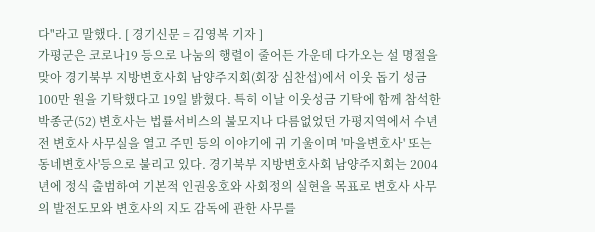다"라고 말했다. [ 경기신문 = 김영복 기자 ]
가평군은 코로나19 등으로 나눔의 행렬이 줄어든 가운데 다가오는 설 명절을 맞아 경기북부 지방변호사회 남양주지회(회장 심찬섭)에서 이웃 돕기 성금 100만 원을 기탁했다고 19일 밝혔다. 특히 이날 이웃성금 기탁에 함께 참석한 박종군(52) 변호사는 법률서비스의 불모지나 다름없었던 가평지역에서 수년 전 변호사 사무실을 열고 주민 등의 이야기에 귀 기울이며 '마을변호사' 또는 동네변호사'등으로 불리고 있다. 경기북부 지방변호사회 남양주지회는 2004년에 정식 출범하여 기본적 인권옹호와 사회정의 실현을 목표로 변호사 사무의 발전도모와 변호사의 지도 감독에 관한 사무를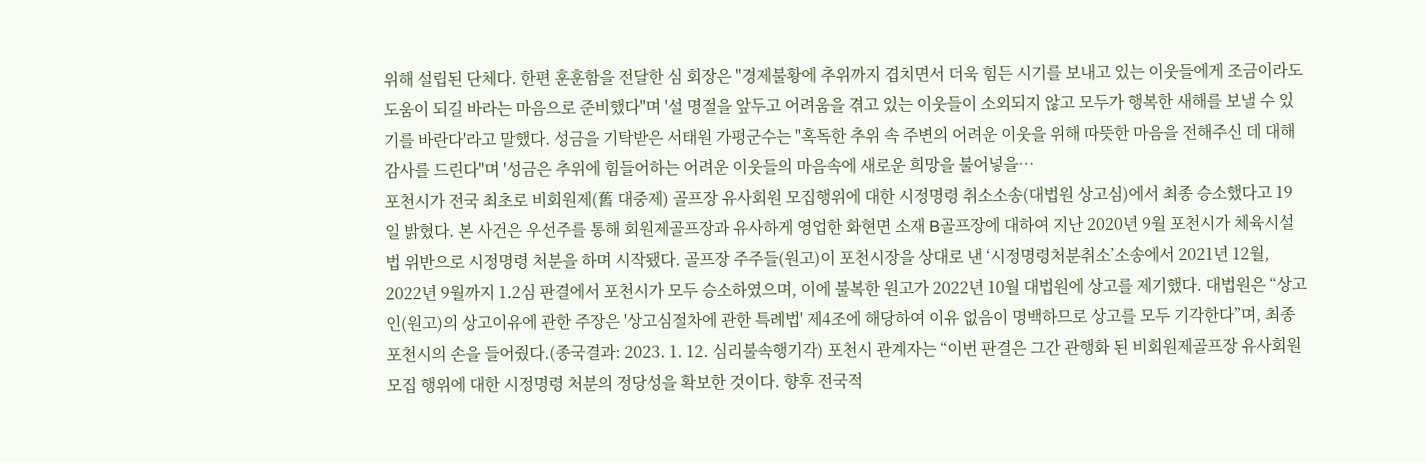위해 설립된 단체다. 한편 훈훈함을 전달한 심 회장은 "경제불황에 추위까지 겹치면서 더욱 힘든 시기를 보내고 있는 이웃들에게 조금이라도 도움이 되길 바라는 마음으로 준비했다"며 '설 명절을 앞두고 어려움을 겪고 있는 이웃들이 소외되지 않고 모두가 행복한 새해를 보낼 수 있기를 바란다'라고 말했다. 성금을 기탁받은 서태원 가평군수는 "혹독한 추위 속 주변의 어려운 이웃을 위해 따뜻한 마음을 전해주신 데 대해 감사를 드린다"며 '성금은 추위에 힘들어하는 어려운 이웃들의 마음속에 새로운 희망을 불어넣을…
포천시가 전국 최초로 비회원제(舊 대중제) 골프장 유사회원 모집행위에 대한 시정명령 취소소송(대법원 상고심)에서 최종 승소했다고 19일 밝혔다. 본 사건은 우선주를 통해 회원제골프장과 유사하게 영업한 화현면 소재 B골프장에 대하여 지난 2020년 9월 포천시가 체육시설법 위반으로 시정명령 처분을 하며 시작됐다. 골프장 주주들(원고)이 포천시장을 상대로 낸 ‘시정명령처분취소’소송에서 2021년 12월, 2022년 9월까지 1․2심 판결에서 포천시가 모두 승소하였으며, 이에 불복한 원고가 2022년 10월 대법원에 상고를 제기했다. 대법원은 “상고인(원고)의 상고이유에 관한 주장은 '상고심절차에 관한 특례법' 제4조에 해당하여 이유 없음이 명백하므로 상고를 모두 기각한다”며, 최종 포천시의 손을 들어줬다.(종국결과: 2023. 1. 12. 심리불속행기각) 포천시 관계자는 “이번 판결은 그간 관행화 된 비회원제골프장 유사회원 모집 행위에 대한 시정명령 처분의 정당성을 확보한 것이다. 향후 전국적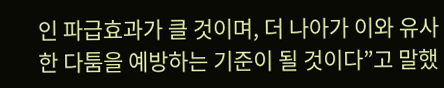인 파급효과가 클 것이며, 더 나아가 이와 유사한 다툼을 예방하는 기준이 될 것이다”고 말했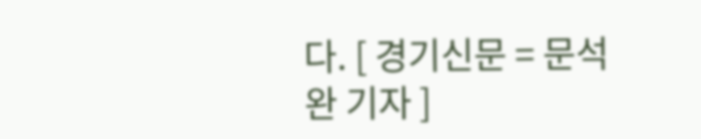다. [ 경기신문 = 문석완 기자 ]